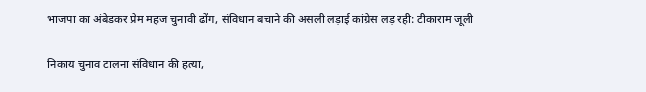भाजपा का अंबेडकर प्रेम महज चुनावी ढोंग, संविधान बचाने की असली लड़ाई कांग्रेस लड़ रही: टीकाराम जूली

निकाय चुनाव टालना संविधान की हत्या,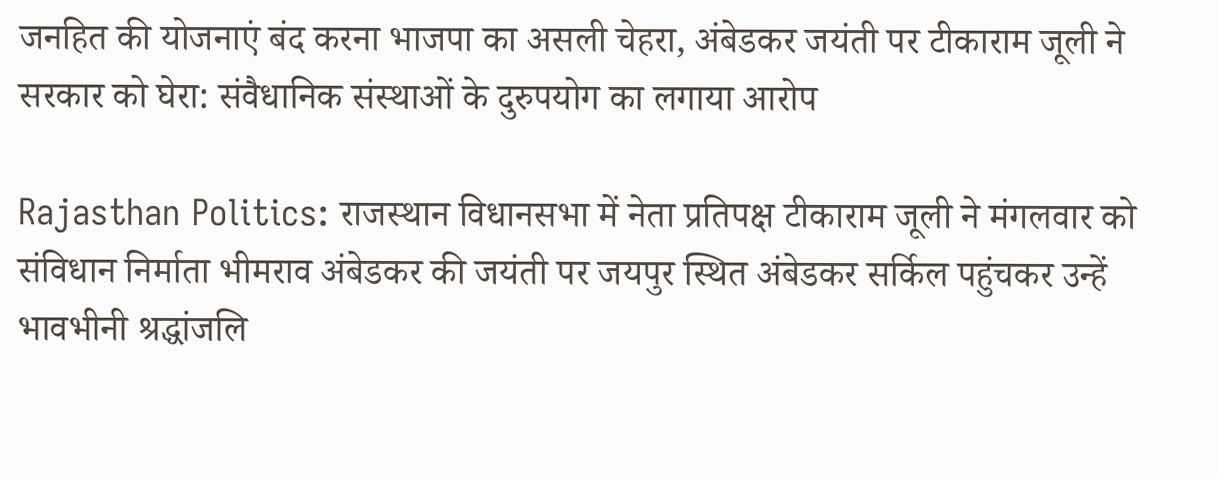जनहित की योजनाएं बंद करना भाजपा का असली चेहरा, अंबेडकर जयंती पर टीकाराम जूली ने सरकार को घेरा: संवैधानिक संस्थाओं के दुरुपयोग का लगाया आरोप

Rajasthan Politics: राजस्थान विधानसभा में नेता प्रतिपक्ष टीकाराम जूली ने मंगलवार को संविधान निर्माता भीमराव अंबेडकर की जयंती पर जयपुर स्थित अंबेडकर सर्किल पहुंचकर उन्हें भावभीनी श्रद्धांजलि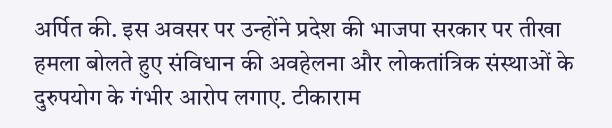अर्पित की. इस अवसर पर उन्होंने प्रदेश की भाजपा सरकार पर तीखा हमला बोलते हुए संविधान की अवहेलना और लोकतांत्रिक संस्थाओं के दुरुपयोग के गंभीर आरोप लगाए. टीकाराम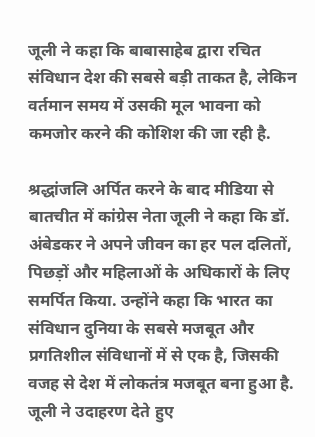जूली ने कहा कि बाबासाहेब द्वारा रचित संविधान देश की सबसे बड़ी ताकत है, लेकिन वर्तमान समय में उसकी मूल भावना को कमजोर करने की कोशिश की जा रही है.

श्रद्धांजलि अर्पित करने के बाद मीडिया से बातचीत में कांग्रेस नेता जूली ने कहा कि डॉ. अंबेडकर ने अपने जीवन का हर पल दलितों, पिछड़ों और महिलाओं के अधिकारों के लिए समर्पित किया. उन्होंने कहा कि भारत का संविधान दुनिया के सबसे मजबूत और प्रगतिशील संविधानों में से एक है, जिसकी वजह से देश में लोकतंत्र मजबूत बना हुआ है. जूली ने उदाहरण देते हुए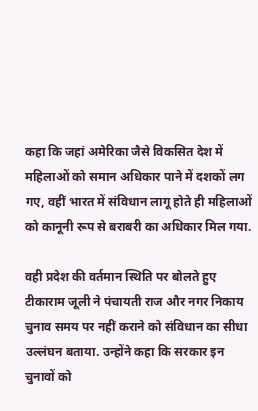कहा कि जहां अमेरिका जैसे विकसित देश में महिलाओं को समान अधिकार पाने में दशकों लग गए, वहीं भारत में संविधान लागू होते ही महिलाओं को कानूनी रूप से बराबरी का अधिकार मिल गया.

वही प्रदेश की वर्तमान स्थिति पर बोलते हुए टीकाराम जूली ने पंचायती राज और नगर निकाय चुनाव समय पर नहीं कराने को संविधान का सीधा उल्लंघन बताया. उन्होंने कहा कि सरकार इन चुनावों को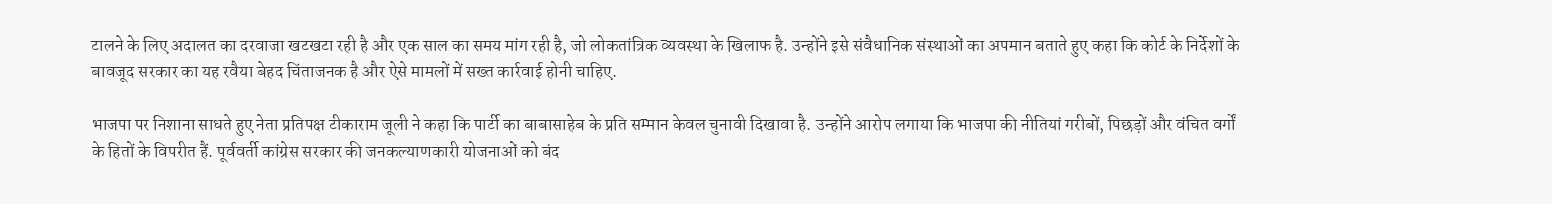टालने के लिए अदालत का दरवाजा खटखटा रही है और एक साल का समय मांग रही है, जो लोकतांत्रिक व्यवस्था के खिलाफ है. उन्होंने इसे संवैधानिक संस्थाओं का अपमान बताते हुए कहा कि कोर्ट के निर्देशों के बावजूद सरकार का यह रवैया बेहद चिंताजनक है और ऐसे मामलों में सख्त कार्रवाई होनी चाहिए.

भाजपा पर निशाना साधते हुए नेता प्रतिपक्ष टीकाराम जूली ने कहा कि पार्टी का बाबासाहेब के प्रति सम्मान केवल चुनावी दिखावा है. उन्होंने आरोप लगाया कि भाजपा की नीतियां गरीबों, पिछड़ों और वंचित वर्गों के हितों के विपरीत हैं. पूर्ववर्ती कांग्रेस सरकार की जनकल्याणकारी योजनाओं को बंद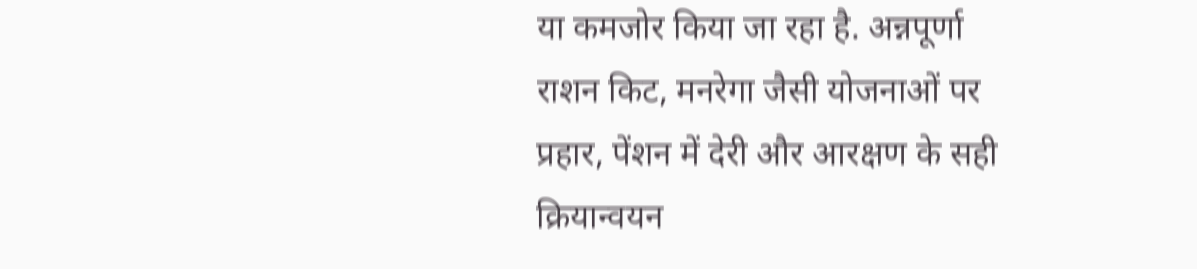या कमजोर किया जा रहा है. अन्नपूर्णा राशन किट, मनरेगा जैसी योजनाओं पर प्रहार, पेंशन में देरी और आरक्षण के सही क्रियान्वयन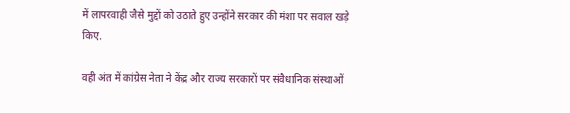में लापरवाही जैसे मुद्दों को उठाते हुए उन्होंने सरकार की मंशा पर सवाल खड़े किए.

वही अंत में कांग्रेस नेता ने केंद्र और राज्य सरकारों पर संवैधानिक संस्थाओं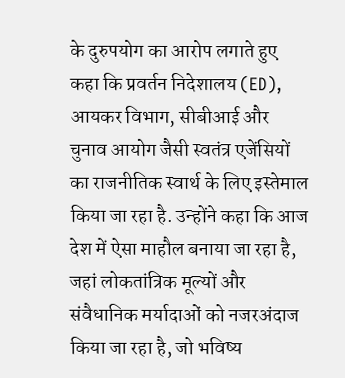के दुरुपयोग का आरोप लगाते हुए कहा कि प्रवर्तन निदेशालय (ED), आयकर विभाग, सीबीआई और चुनाव आयोग जैसी स्वतंत्र एजेंसियों का राजनीतिक स्वार्थ के लिए इस्तेमाल किया जा रहा है. उन्होंने कहा कि आज देश में ऐसा माहौल बनाया जा रहा है, जहां लोकतांत्रिक मूल्यों और संवैधानिक मर्यादाओं को नजरअंदाज किया जा रहा है, जो भविष्य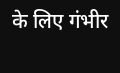के लिए गंभीर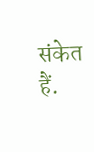संकेत हैं.